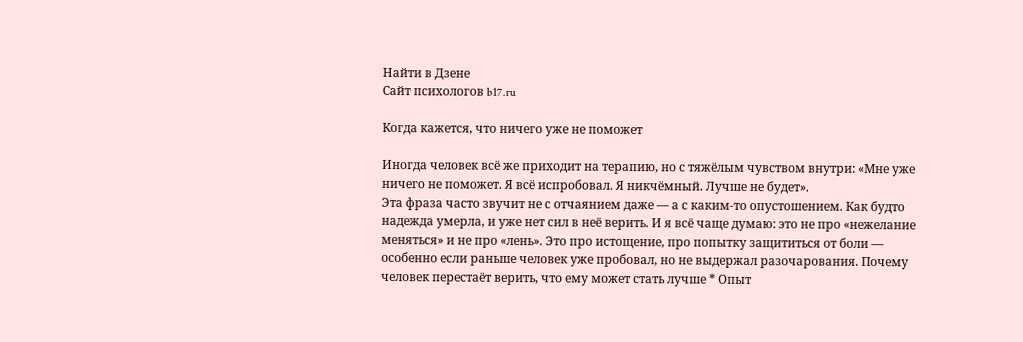Найти в Дзене
Сайт психологов b17.ru

Когда кажется, что ничего уже не поможет

Иногда человек всё же приходит на терапию, но с тяжёлым чувством внутри: «Мне уже ничего не поможет. Я всё испробовал. Я никчёмный. Лучше не будет».
Эта фраза часто звучит не с отчаянием даже — а с каким-то опустошением. Как будто надежда умерла, и уже нет сил в неё верить. И я всё чаще думаю: это не про «нежелание меняться» и не про «лень». Это про истощение, про попытку защититься от боли — особенно если раньше человек уже пробовал, но не выдержал разочарования. Почему человек перестаёт верить, что ему может стать лучше * Опыт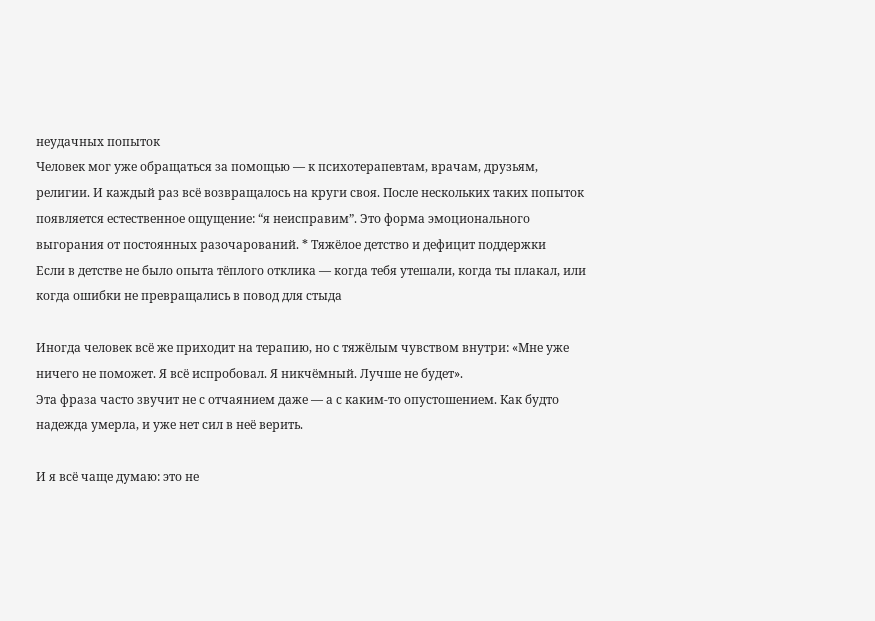неудачных попыток
Человек мог уже обращаться за помощью — к психотерапевтам, врачам, друзьям, религии. И каждый раз всё возвращалось на круги своя. После нескольких таких попыток появляется естественное ощущение: “я неисправим”. Это форма эмоционального выгорания от постоянных разочарований. * Тяжёлое детство и дефицит поддержки
Если в детстве не было опыта тёплого отклика — когда тебя утешали, когда ты плакал, или когда ошибки не превращались в повод для стыда

Иногда человек всё же приходит на терапию, но с тяжёлым чувством внутри: «Мне уже ничего не поможет. Я всё испробовал. Я никчёмный. Лучше не будет».
Эта фраза часто звучит не с отчаянием даже — а с каким-то опустошением. Как будто надежда умерла, и уже нет сил в неё верить.

И я всё чаще думаю: это не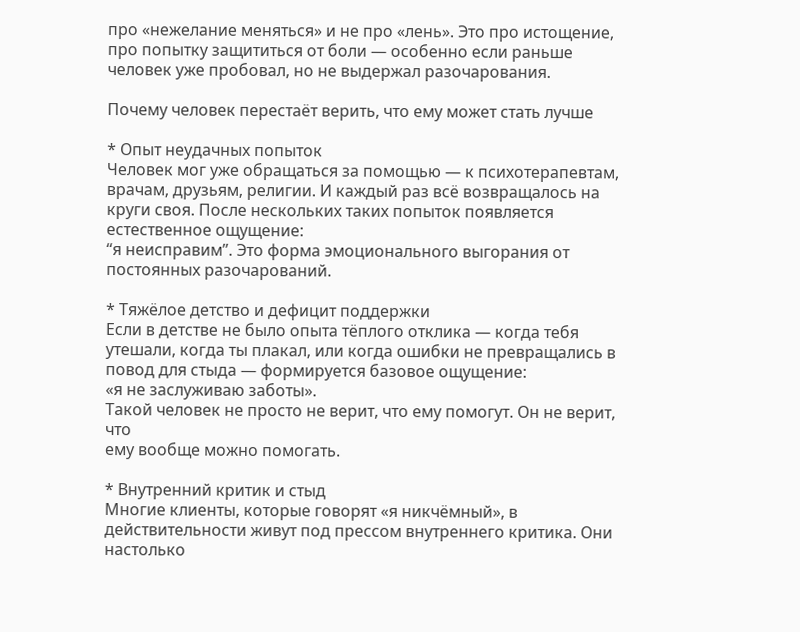про «нежелание меняться» и не про «лень». Это про истощение, про попытку защититься от боли — особенно если раньше человек уже пробовал, но не выдержал разочарования.

Почему человек перестаёт верить, что ему может стать лучше

* Опыт неудачных попыток
Человек мог уже обращаться за помощью — к психотерапевтам, врачам, друзьям, религии. И каждый раз всё возвращалось на круги своя. После нескольких таких попыток появляется естественное ощущение:
“я неисправим”. Это форма эмоционального выгорания от постоянных разочарований.

* Тяжёлое детство и дефицит поддержки
Если в детстве не было опыта тёплого отклика — когда тебя утешали, когда ты плакал, или когда ошибки не превращались в повод для стыда — формируется базовое ощущение:
«я не заслуживаю заботы».
Такой человек не просто не верит, что ему помогут. Он не верит, что
ему вообще можно помогать.

* Внутренний критик и стыд
Многие клиенты, которые говорят «я никчёмный», в действительности живут под прессом внутреннего критика. Они настолько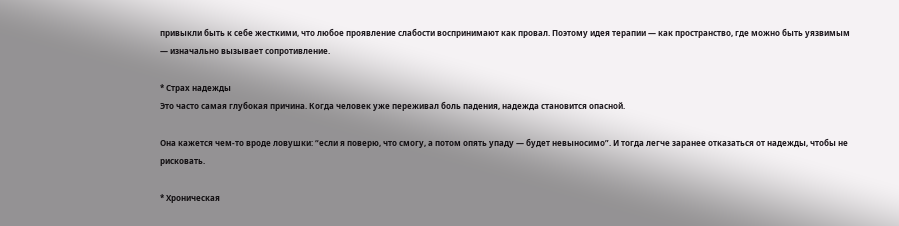привыкли быть к себе жесткими, что любое проявление слабости воспринимают как провал. Поэтому идея терапии — как пространство, где можно быть уязвимым — изначально вызывает сопротивление.

* Страх надежды
Это часто самая глубокая причина. Когда человек уже переживал боль падения, надежда становится опасной.

Она кажется чем-то вроде ловушки: “если я поверю, что смогу, а потом опять упаду — будет невыносимо”. И тогда легче заранее отказаться от надежды, чтобы не рисковать.

* Хроническая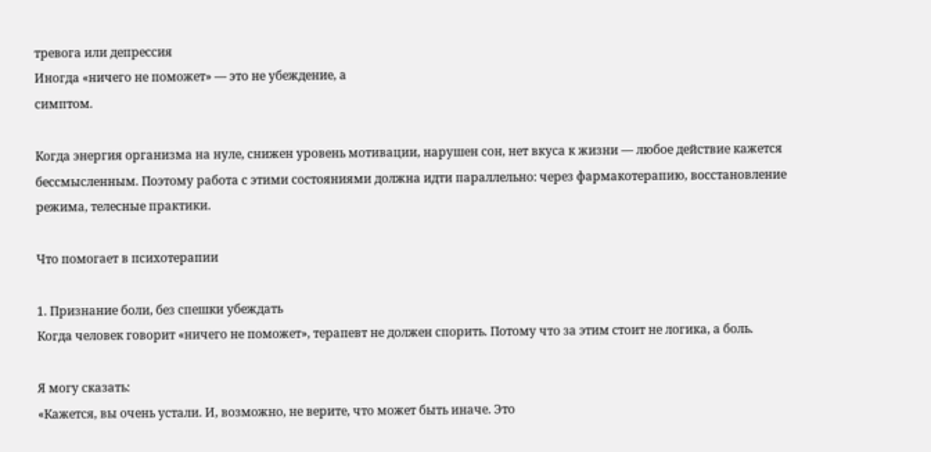тревога или депрессия
Иногда «ничего не поможет» — это не убеждение, а
симптом.

Когда энергия организма на нуле, снижен уровень мотивации, нарушен сон, нет вкуса к жизни — любое действие кажется бессмысленным. Поэтому работа с этими состояниями должна идти параллельно: через фармакотерапию, восстановление режима, телесные практики.

Что помогает в психотерапии

1. Признание боли, без спешки убеждать
Когда человек говорит «ничего не поможет», терапевт не должен спорить. Потому что за этим стоит не логика, а боль.

Я могу сказать:
«Кажется, вы очень устали. И, возможно, не верите, что может быть иначе. Это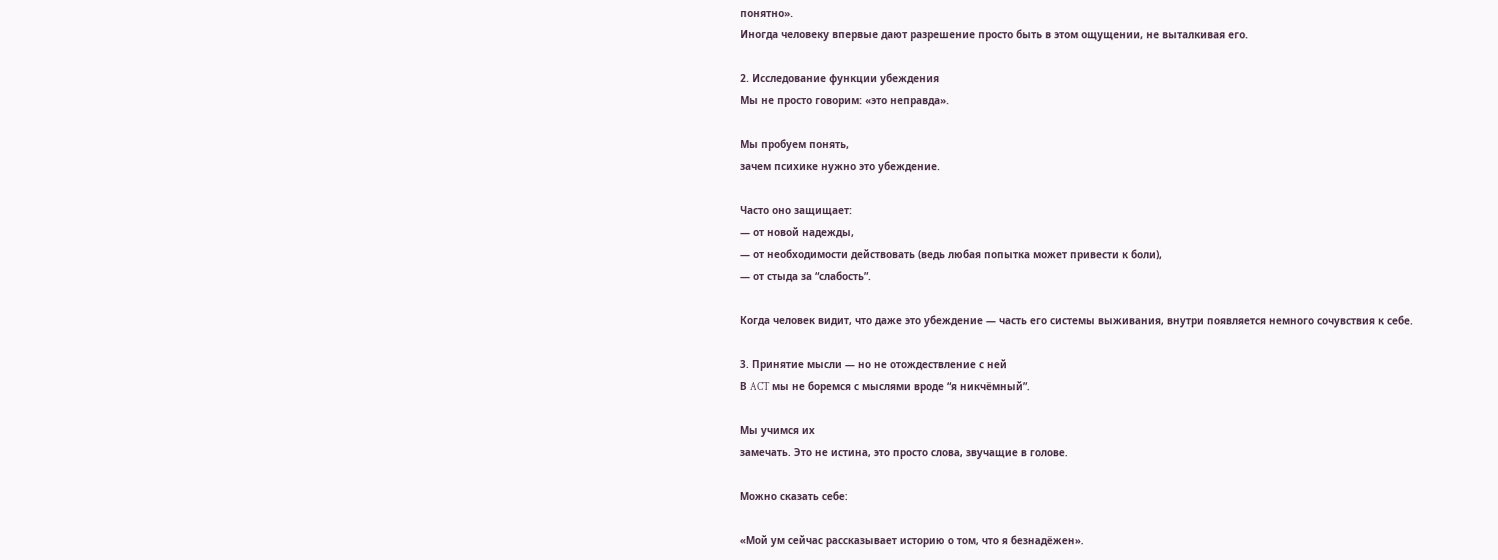понятно».
Иногда человеку впервые дают разрешение просто быть в этом ощущении, не выталкивая его.

2. Исследование функции убеждения
Мы не просто говорим: «это неправда».

Мы пробуем понять,
зачем психике нужно это убеждение.

Часто оно защищает:
— от новой надежды,
— от необходимости действовать (ведь любая попытка может привести к боли),
— от стыда за “слабость”.

Когда человек видит, что даже это убеждение — часть его системы выживания, внутри появляется немного сочувствия к себе.

3. Принятие мысли — но не отождествление с ней
В ACT мы не боремся с мыслями вроде “я никчёмный”.

Мы учимся их
замечать. Это не истина, это просто слова, звучащие в голове.

Можно сказать себе:

«Мой ум сейчас рассказывает историю о том, что я безнадёжен».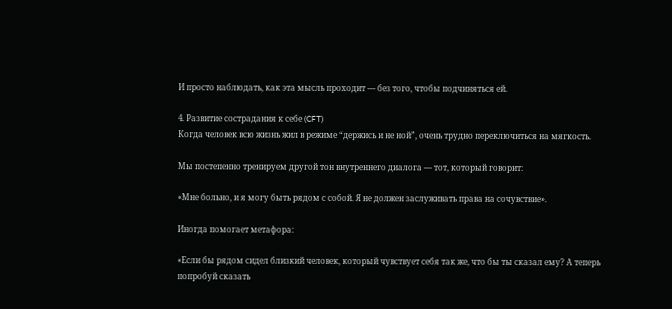И просто наблюдать, как эта мысль проходит — без того, чтобы подчиняться ей.

4. Развитие сострадания к себе (CFT)
Когда человек всю жизнь жил в режиме “держись и не ной”, очень трудно переключиться на мягкость.

Мы постепенно тренируем другой тон внутреннего диалога — тот, который говорит:

«Мне больно, и я могу быть рядом с собой. Я не должен заслуживать права на сочувствие».

Иногда помогает метафора:

«Если бы рядом сидел близкий человек, который чувствует себя так же, что бы ты сказал ему? А теперь попробуй сказать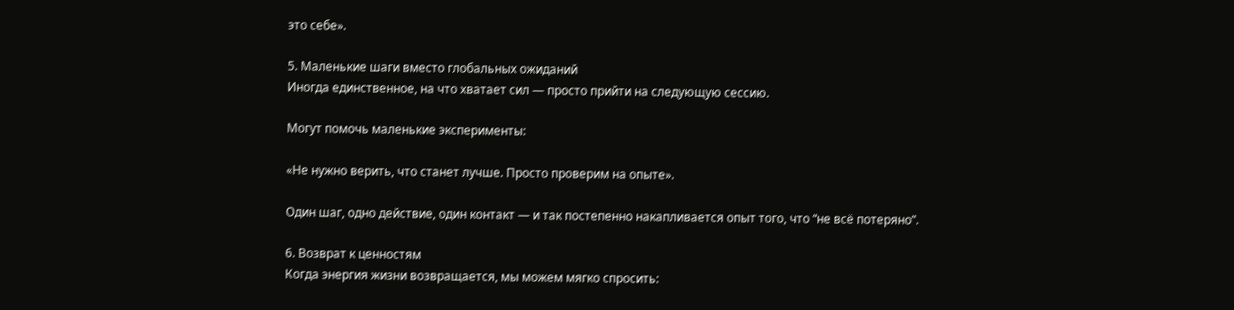это себе».

5. Маленькие шаги вместо глобальных ожиданий
Иногда единственное, на что хватает сил — просто прийти на следующую сессию.

Могут помочь маленькие эксперименты:

«Не нужно верить, что станет лучше. Просто проверим на опыте».

Один шаг, одно действие, один контакт — и так постепенно накапливается опыт того, что “не всё потеряно”.

6. Возврат к ценностям
Когда энергия жизни возвращается, мы можем мягко спросить: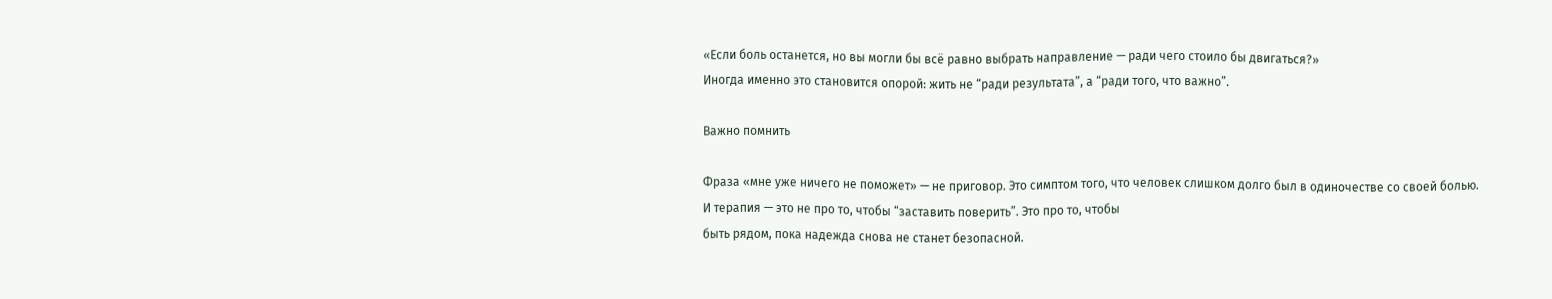«Если боль останется, но вы могли бы всё равно выбрать направление — ради чего стоило бы двигаться?»
Иногда именно это становится опорой: жить не “ради результата”, а “ради того, что важно”.

Важно помнить

Фраза «мне уже ничего не поможет» — не приговор. Это симптом того, что человек слишком долго был в одиночестве со своей болью.
И терапия — это не про то, чтобы “заставить поверить”. Это про то, чтобы
быть рядом, пока надежда снова не станет безопасной.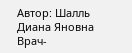Автор: Шалль Диана Яновна
Врач-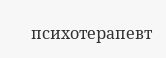психотерапевт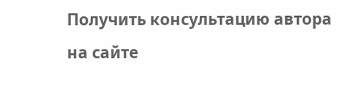Получить консультацию автора на сайте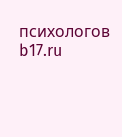психологов b17.ru